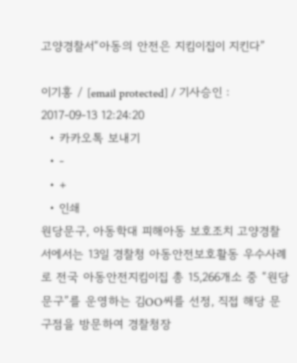고양경찰서“아동의 안전은 지킴이집이 지킨다”

이기홍 / [email protected] / 기사승인 : 2017-09-13 12:24:20
  • 카카오톡 보내기
  • -
  • +
  • 인쇄
원당문구, 아동학대 피해아동 보호조치 고양경찰서에서는 13일 경찰청 아동안전보호활동 우수사례로 전국 아동안전지킴이집 총 15,266개소 중 “원당문구”를 운영하는 김OO씨를 선정, 직접 해당 문구점을 방문하여 경찰청장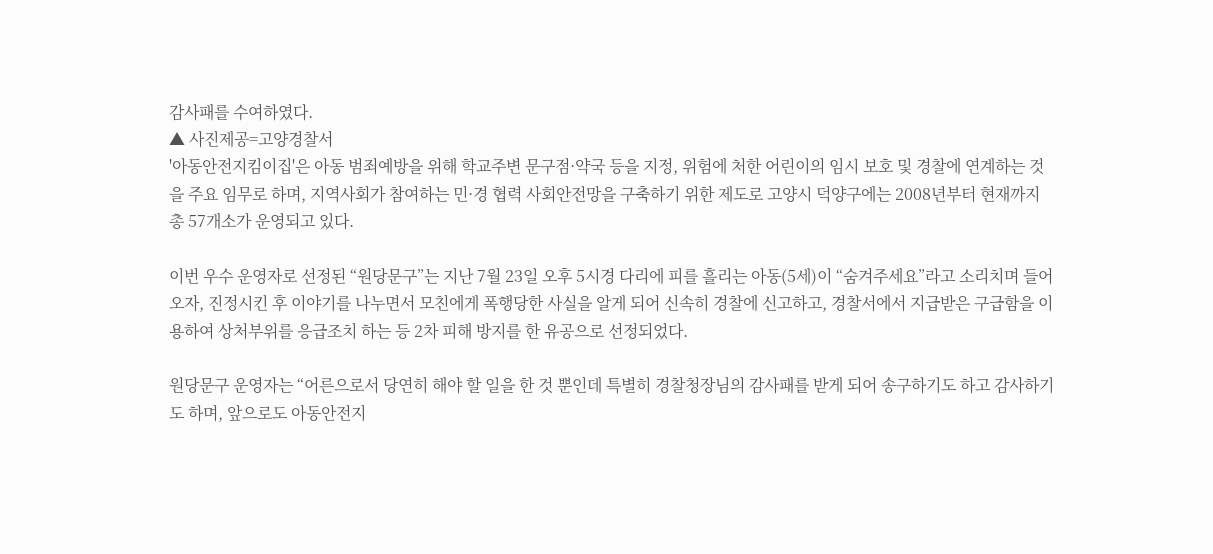감사패를 수여하였다.
▲ 사진제공=고양경찰서
'아동안전지킴이집'은 아동 범죄예방을 위해 학교주변 문구점·약국 등을 지정, 위험에 처한 어린이의 임시 보호 및 경찰에 연계하는 것을 주요 임무로 하며, 지역사회가 참여하는 민·경 협력 사회안전망을 구축하기 위한 제도로 고양시 덕양구에는 2008년부터 현재까지 총 57개소가 운영되고 있다.

이번 우수 운영자로 선정된 “원당문구”는 지난 7월 23일 오후 5시경 다리에 피를 흘리는 아동(5세)이 “숨겨주세요”라고 소리치며 들어오자, 진정시킨 후 이야기를 나누면서 모친에게 폭행당한 사실을 알게 되어 신속히 경찰에 신고하고, 경찰서에서 지급받은 구급함을 이용하여 상처부위를 응급조치 하는 등 2차 피해 방지를 한 유공으로 선정되었다.

원당문구 운영자는 “어른으로서 당연히 해야 할 일을 한 것 뿐인데 특별히 경찰청장님의 감사패를 받게 되어 송구하기도 하고 감사하기도 하며, 앞으로도 아동안전지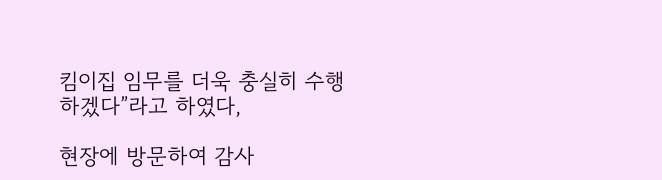킴이집 임무를 더욱 충실히 수행하겠다”라고 하였다,

현장에 방문하여 감사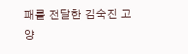패를 전달한 김숙진 고양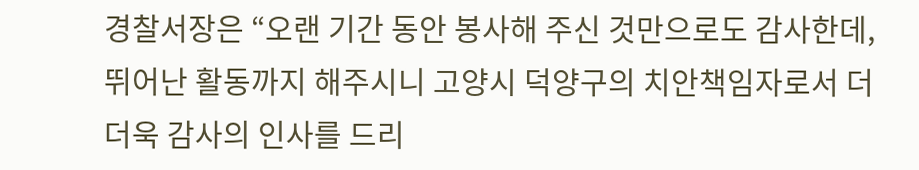경찰서장은 “오랜 기간 동안 봉사해 주신 것만으로도 감사한데, 뛰어난 활동까지 해주시니 고양시 덕양구의 치안책임자로서 더더욱 감사의 인사를 드리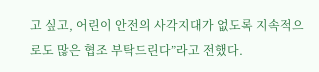고 싶고, 어린이 안전의 사각지대가 없도록 지속적으로도 많은 협조 부탁드린다”라고 전했다.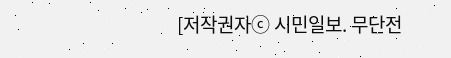[저작권자ⓒ 시민일보. 무단전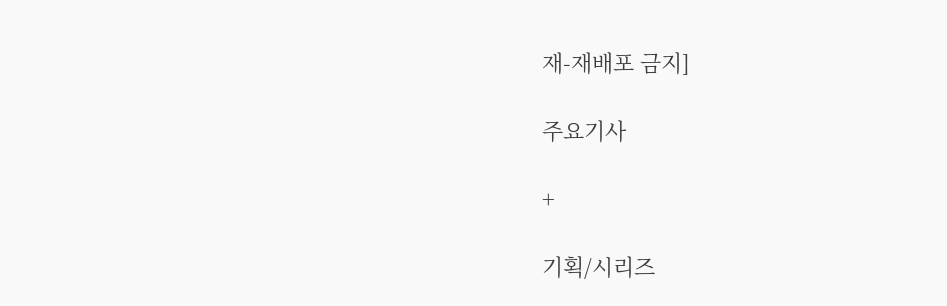재-재배포 금지]

주요기사

+

기획/시리즈